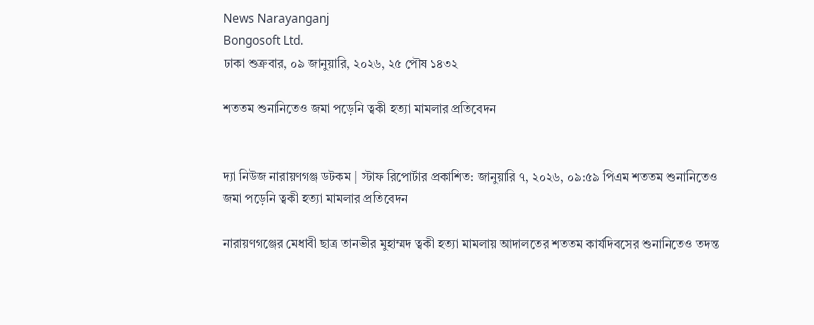News Narayanganj
Bongosoft Ltd.
ঢাকা শুক্রবার, ০৯ জানুয়ারি, ২০২৬, ২৫ পৌষ ১৪৩২

শততম শুনানিতেও জমা পড়েনি ত্বকী হত্যা মামলার প্রতিবেদন


দ্যা নিউজ নারায়ণগঞ্জ ডটকম | স্টাফ রিপোর্টার প্রকাশিত: জানুয়ারি ৭, ২০২৬, ০৯:৫৯ পিএম শততম শুনানিতেও জমা পড়েনি ত্বকী হত্যা মামলার প্রতিবেদন

নারায়ণগঞ্জের মেধাবী ছাত্র তানভীর মুহাম্মদ ত্বকী হত্যা মামলায় আদালতের শততম কার্যদিবসের শুনানিতেও তদন্ত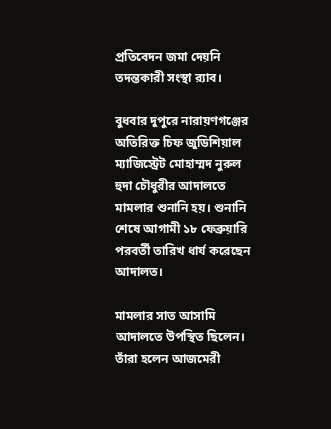প্রতিবেদন জমা দেয়নি তদন্তকারী সংস্থা র‍্যাব।

বুধবার দুপুরে নারায়ণগঞ্জের অতিরিক্ত চিফ জুডিশিয়াল ম্যাজিস্ট্রেট মোহাম্মদ নুরুল হুদা চৌধুরীর আদালতে মামলার শুনানি হয়। শুনানি শেষে আগামী ১৮ ফেব্রুয়ারি পরবর্তী তারিখ ধার্য করেছেন আদালত।

মামলার সাত আসামি আদালতে উপস্থিত ছিলেন। তাঁরা হলেন আজমেরী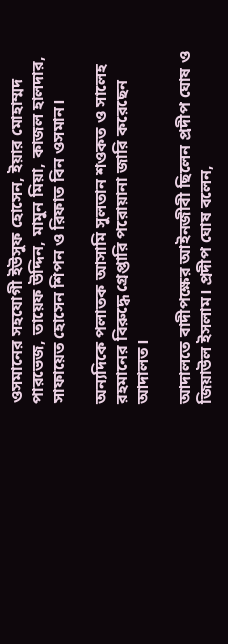ওসমানের সহযোগী ইউসুফ হোসেন, ইয়ার মোহাম্মদ পারভেজ, তায়েফ উদ্দিন, মামুন মিয়া, কাজল হালদার, সাফায়েত হোসেন শিপন ও রিফাত বিন ওসমান।

অন্যদিকে পলাতক আসামি সুলতান শওকত ও সালেহ রহমানের বিরুদ্ধে গ্রেপ্তারি পরোয়ানা জারি করেছেন আদালত।

আদালতে বাদীপক্ষের আইনজীবী ছিলেন প্রদীপ ঘোষ ও জিয়াউল ইসলাম। প্রদীপ ঘোষ বলেন,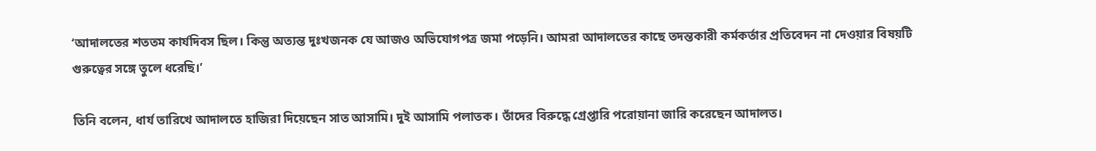‘আদালতের শততম কার্যদিবস ছিল। কিন্তু অত্যন্ত দুঃখজনক যে আজও অভিযোগপত্র জমা পড়েনি। আমরা আদালতের কাছে তদন্তকারী কর্মকর্তার প্রতিবেদন না দেওয়ার বিষয়টি গুরুত্বের সঙ্গে তুলে ধরেছি।’

তিনি বলেন, ধার্য তারিখে আদালতে হাজিরা দিয়েছেন সাত আসামি। দুই আসামি পলাতক। তাঁদের বিরুদ্ধে গ্রেপ্তারি পরোয়ানা জারি করেছেন আদালত।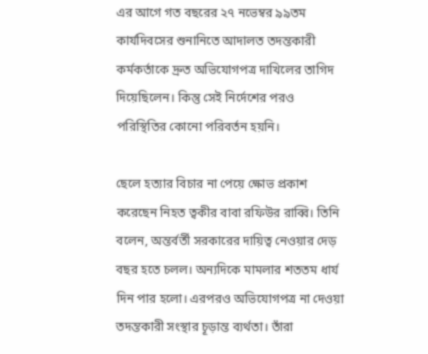এর আগে গত বছরের ২৭ নভেম্বর ৯৯তম কার্যদিবসের শুনানিতে আদালত তদন্তকারী কর্মকর্তাকে দ্রুত অভিযোগপত্র দাখিলের তাগিদ দিয়েছিলেন। কিন্তু সেই নির্দেশের পরও পরিস্থিতির কোনো পরিবর্তন হয়নি।

ছেলে হত্যার বিচার না পেয়ে ক্ষোভ প্রকাশ করেছেন নিহত ত্বকীর বাবা রফিউর রাব্বি। তিনি বলেন, অন্তর্বর্তী সরকারের দায়িত্ব নেওয়ার দেড় বছর হতে চলল। অন্যদিকে মামলার শততম ধার্য দিন পার হলো। এরপরও অভিযোগপত্র না দেওয়া তদন্তকারী সংস্থার চূড়ান্ত ব্যর্থতা। তাঁরা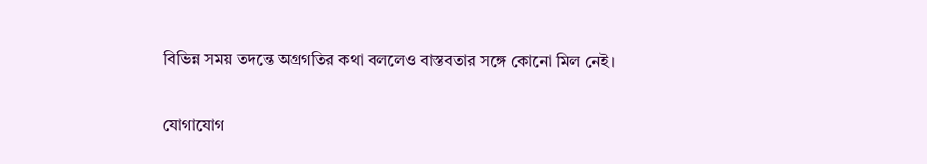বিভিন্ন সময় তদন্তে অগ্রগতির কথা বললেও বাস্তবতার সঙ্গে কোনো মিল নেই।

যোগাযোগ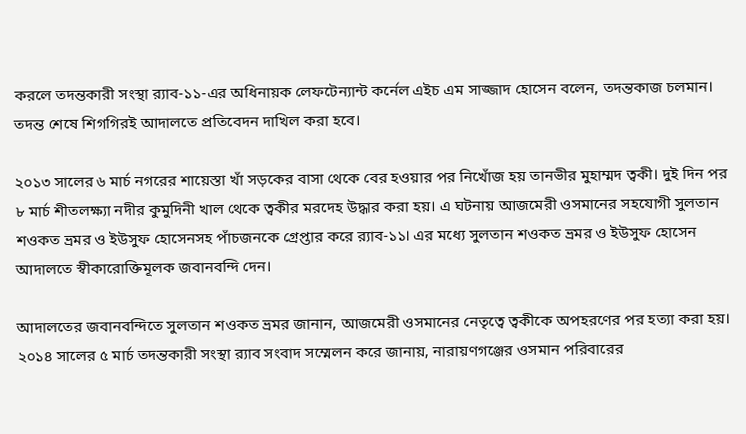করলে তদন্তকারী সংস্থা র‍্যাব-১১-এর অধিনায়ক লেফটেন্যান্ট কর্নেল এইচ এম সাজ্জাদ হোসেন বলেন, তদন্তকাজ চলমান। তদন্ত শেষে শিগগিরই আদালতে প্রতিবেদন দাখিল করা হবে।

২০১৩ সালের ৬ মার্চ নগরের শায়েস্তা খাঁ সড়কের বাসা থেকে বের হওয়ার পর নিখোঁজ হয় তানভীর মুহাম্মদ ত্বকী। দুই দিন পর ৮ মার্চ শীতলক্ষ্যা নদীর কুমুদিনী খাল থেকে ত্বকীর মরদেহ উদ্ধার করা হয়। এ ঘটনায় আজমেরী ওসমানের সহযোগী সুলতান শওকত ভ্রমর ও ইউসুফ হোসেনসহ পাঁচজনকে গ্রেপ্তার করে র‍্যাব-১১। এর মধ্যে সুলতান শওকত ভ্রমর ও ইউসুফ হোসেন আদালতে স্বীকারোক্তিমূলক জবানবন্দি দেন।

আদালতের জবানবন্দিতে সুলতান শওকত ভ্রমর জানান, আজমেরী ওসমানের নেতৃত্বে ত্বকীকে অপহরণের পর হত্যা করা হয়। ২০১৪ সালের ৫ মার্চ তদন্তকারী সংস্থা র‍্যাব সংবাদ সম্মেলন করে জানায়, নারায়ণগঞ্জের ওসমান পরিবারের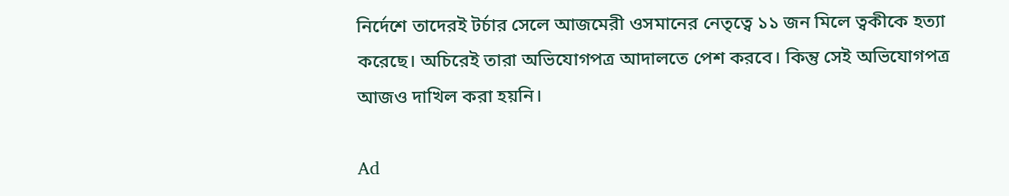নির্দেশে তাদেরই টর্চার সেলে আজমেরী ওসমানের নেতৃত্বে ১১ জন মিলে ত্বকীকে হত্যা করেছে। অচিরেই তারা অভিযোগপত্র আদালতে পেশ করবে। কিন্তু সেই অভিযোগপত্র আজও দাখিল করা হয়নি।

Ad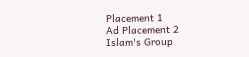Placement 1
Ad Placement 2
Islam's Group